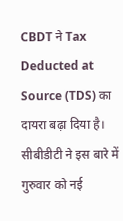CBDT ने Tax Deducted at Source (TDS) का दायरा बढ़ा दिया है। सीबीडीटी ने इस बारे में गुरुवार को नई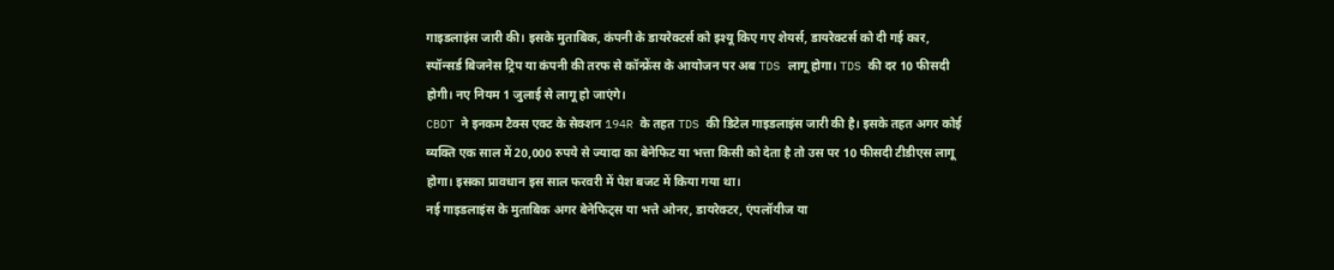गाइडलाइंस जारी की। इसके मुताबिक, कंपनी के डायरेक्टर्स को इश्यू किए गए शेयर्स, डायरेक्टर्स को दी गई कार, स्पॉन्सर्ड बिजनेस ट्रिप या कंपनी की तरफ से कॉन्फ्रेंस के आयोजन पर अब TDS लागू होगा। TDS की दर 10 फीसदी होगी। नए नियम 1 जुलाई से लागू हो जाएंगे।
CBDT ने इनकम टैक्स एक्ट के सेक्शन 194R के तहत TDS की डिटेल गाइडलाइंस जारी की है। इसके तहत अगर कोई व्यक्ति एक साल में 20,000 रुपये से ज्यादा का बेनेफिट या भत्ता किसी को देता है तो उस पर 10 फीसदी टीडीएस लागू होगा। इसका प्रावधान इस साल फरवरी में पेश बजट में किया गया था।
नई गाइडलाइंस के मुताबिक अगर बेनेफिट्स या भत्ते ओनर, डायरेक्टर, एंपलॉयीज या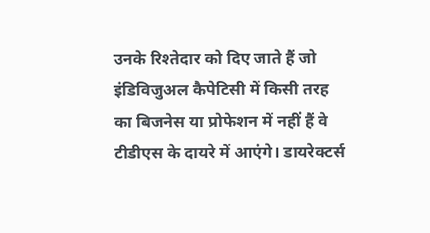उनके रिश्तेदार को दिए जाते हैं जो इंडिविजुअल कैपेटिसी में किसी तरह का बिजनेस या प्रोफेशन में नहीं हैं वे टीडीएस के दायरे में आएंगे। डायरेक्टर्स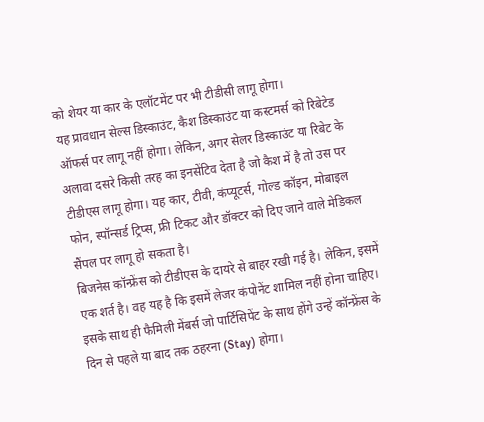को शेयर या कार के एलॉटमेंट पर भी टीडीसी लागू होगा।
यह प्रावधान सेल्स डिस्काउंट, कैश डिस्काउंट या कस्टमर्स को रिबेटेड ऑफर्स पर लागू नहीं होगा। लेकिन, अगर सेलर डिस्काउंट या रिबेट के अलावा दसरे किसी तरह का इनसेंटिव देता है जो कैश में है तो उस पर टीडीएस लागू होगा। यह कार, टीवी, कंप्यूटर्स, गोल्ड कॉइन, मोबाइल फोन, स्पॉन्सर्ड ट्रिप्स, फ्री टिकट और डॉक्टर को दिए जाने वाले मेडिकल सैंपल पर लागू हो सकता है।
बिजनेस कॉन्फ्रेंस को टीडीएस के दायरे से बाहर रखी गई है। लेकिन, इसमें एक शर्त है। वह यह है कि इसमें लेजर कंपोनेंट शामिल नहीं होना चाहिए। इसके साथ ही फैमिली मेंबर्स जो पार्टिसिपेंट के साथ होंगे उन्हें कॉन्फ्रेंस के दिन से पहले या बाद तक ठहरना (Stay) होगा।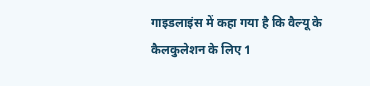गाइडलाइंस में कहा गया है कि वैल्यू के कैलकुलेशन के लिए 1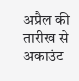अप्रैल की तारीख से अकाउंट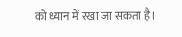को ध्यान में रखा जा सकता है।